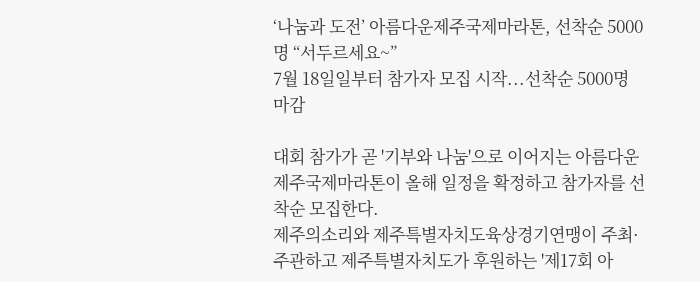‘나눔과 도전’ 아름다운제주국제마라톤, 선착순 5000명 “서두르세요~”
7월 18일일부터 참가자 모집 시작...선착순 5000명 마감

대회 참가가 곧 '기부와 나눔'으로 이어지는 아름다운제주국제마라톤이 올해 일정을 확정하고 참가자를 선착순 모집한다.
제주의소리와 제주특별자치도육상경기연맹이 주최·주관하고 제주특별자치도가 후원하는 '제17회 아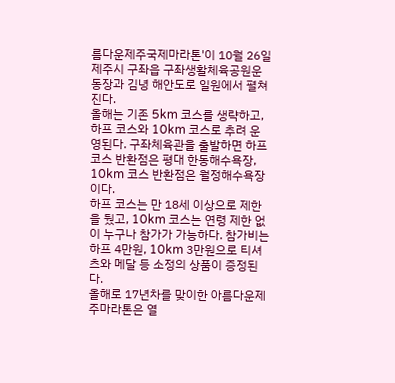름다운제주국제마라톤'이 10월 26일 제주시 구좌읍 구좌생활체육공원운동장과 김녕 해안도로 일원에서 펼쳐진다.
올해는 기존 5km 코스를 생략하고, 하프 코스와 10km 코스로 추려 운영된다. 구좌체육관을 출발하면 하프 코스 반환점은 평대 한동해수욕장, 10km 코스 반환점은 월정해수욕장이다.
하프 코스는 만 18세 이상으로 제한을 뒀고, 10km 코스는 연령 제한 없이 누구나 참가가 가능하다. 참가비는 하프 4만원, 10km 3만원으로 티셔츠와 메달 등 소정의 상품이 증정된다.
올해로 17년차를 맞이한 아름다운제주마라톤은 열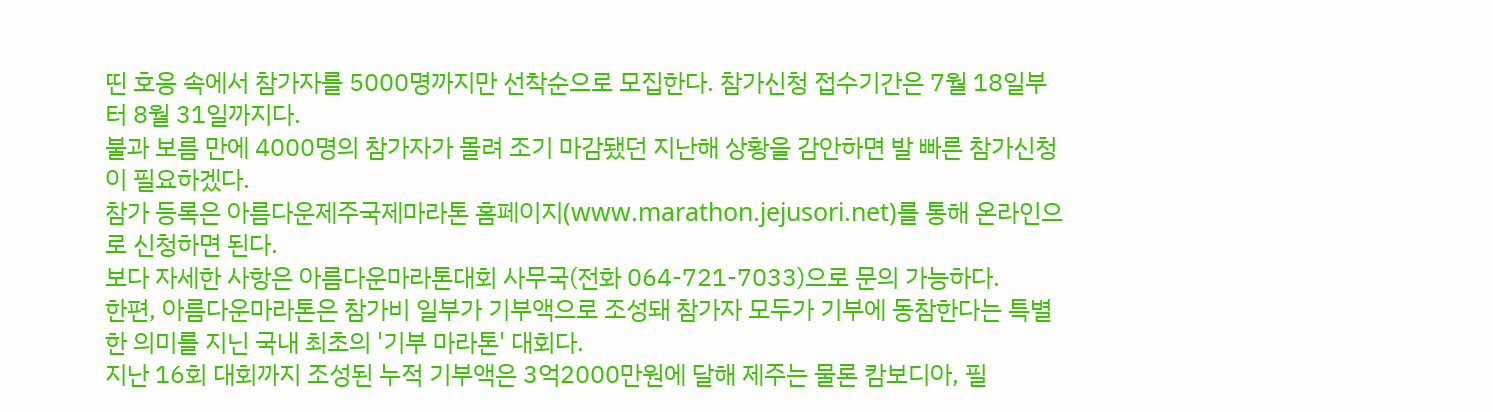띤 호응 속에서 참가자를 5000명까지만 선착순으로 모집한다. 참가신청 접수기간은 7월 18일부터 8월 31일까지다.
불과 보름 만에 4000명의 참가자가 몰려 조기 마감됐던 지난해 상황을 감안하면 발 빠른 참가신청이 필요하겠다.
참가 등록은 아름다운제주국제마라톤 홈페이지(www.marathon.jejusori.net)를 통해 온라인으로 신청하면 된다.
보다 자세한 사항은 아름다운마라톤대회 사무국(전화 064-721-7033)으로 문의 가능하다.
한편, 아름다운마라톤은 참가비 일부가 기부액으로 조성돼 참가자 모두가 기부에 동참한다는 특별한 의미를 지닌 국내 최초의 '기부 마라톤' 대회다.
지난 16회 대회까지 조성된 누적 기부액은 3억2000만원에 달해 제주는 물론 캄보디아, 필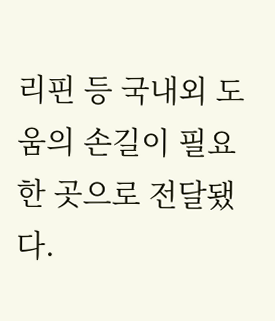리핀 등 국내외 도움의 손길이 필요한 곳으로 전달됐다.